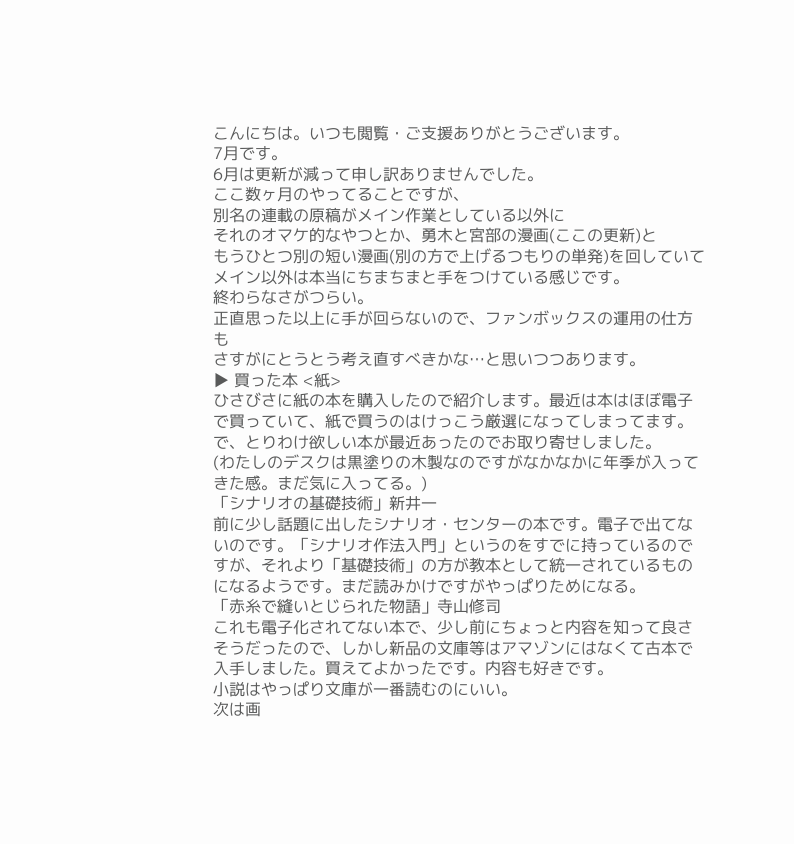こんにちは。いつも閲覧・ご支援ありがとうございます。
7月です。
6月は更新が減って申し訳ありませんでした。
ここ数ヶ月のやってることですが、
別名の連載の原稿がメイン作業としている以外に
それのオマケ的なやつとか、勇木と宮部の漫画(ここの更新)と
もうひとつ別の短い漫画(別の方で上げるつもりの単発)を回していて
メイン以外は本当にちまちまと手をつけている感じです。
終わらなさがつらい。
正直思った以上に手が回らないので、ファンボックスの運用の仕方も
さすがにとうとう考え直すべきかな…と思いつつあります。
▶ 買った本 <紙>
ひさびさに紙の本を購入したので紹介します。最近は本はほぼ電子で買っていて、紙で買うのはけっこう厳選になってしまってます。
で、とりわけ欲しい本が最近あったのでお取り寄せしました。
(わたしのデスクは黒塗りの木製なのですがなかなかに年季が入ってきた感。まだ気に入ってる。)
「シナリオの基礎技術」新井一
前に少し話題に出したシナリオ・センターの本です。電子で出てないのです。「シナリオ作法入門」というのをすでに持っているのですが、それより「基礎技術」の方が教本として統一されているものになるようです。まだ読みかけですがやっぱりためになる。
「赤糸で縫いとじられた物語」寺山修司
これも電子化されてない本で、少し前にちょっと内容を知って良さそうだったので、しかし新品の文庫等はアマゾンにはなくて古本で入手しました。買えてよかったです。内容も好きです。
小説はやっぱり文庫が一番読むのにいい。
次は画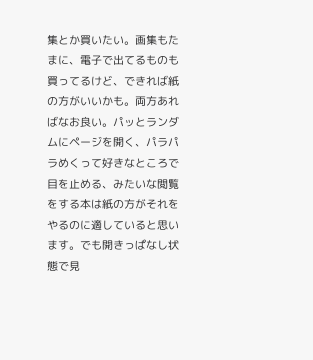集とか買いたい。画集もたまに、電子で出てるものも買ってるけど、できれば紙の方がいいかも。両方あればなお良い。パッとランダムにページを開く、パラパラめくって好きなところで目を止める、みたいな閲覧をする本は紙の方がそれをやるのに適していると思います。でも開きっぱなし状態で見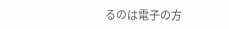るのは電子の方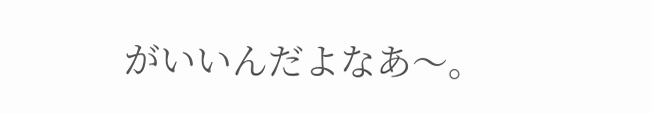がいいんだよなあ〜。